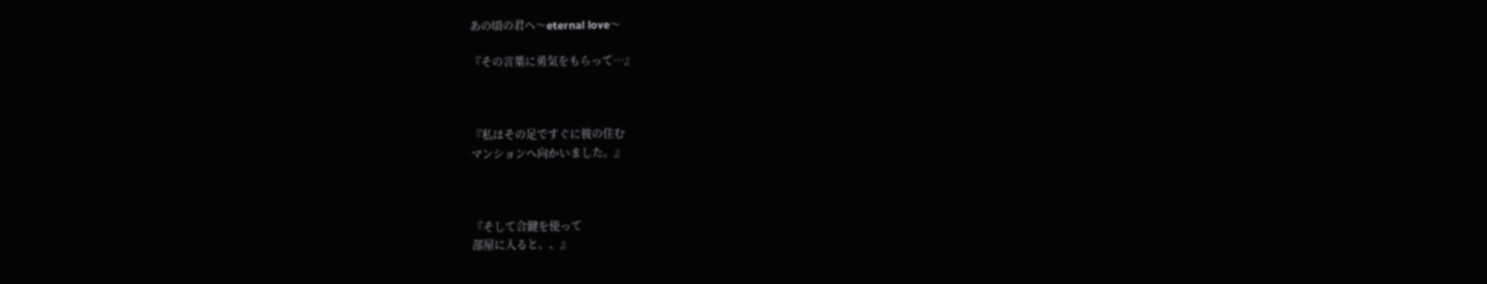あの頃の君へ〜eternal love〜

『その言葉に勇気をもらって…』



『私はその足ですぐに彼の住む
マンションへ向かいました。』



『そして合鍵を使って
部屋に入ると、、』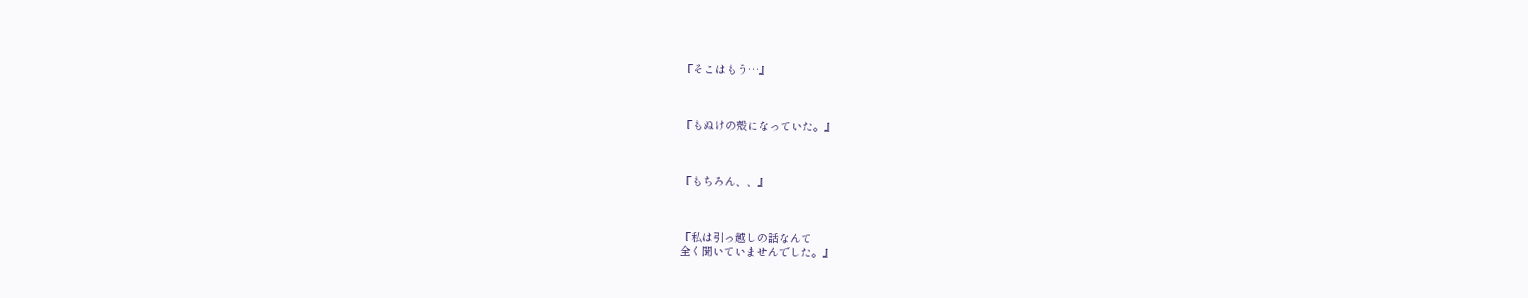『そこはもう…』



『もぬけの殻になっていた。』



『もちろん、、』



『私は引っ越しの話なんて
全く聞いていませんでした。』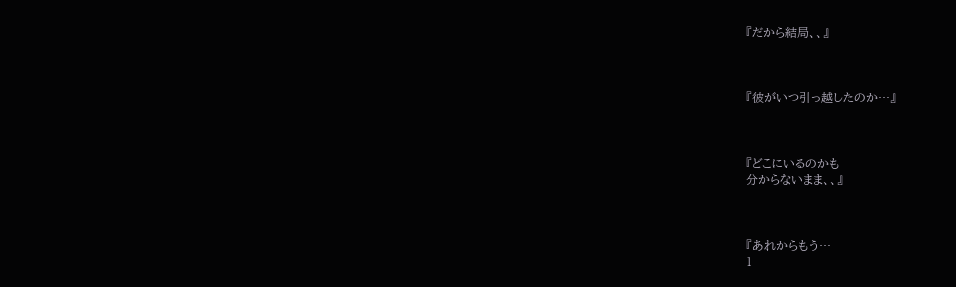『だから結局、、』



『彼がいつ引っ越したのか…』



『どこにいるのかも
分からないまま、、』



『あれからもう…
1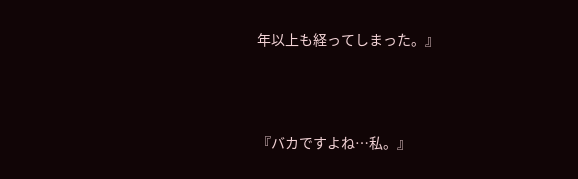年以上も経ってしまった。』



『バカですよね…私。』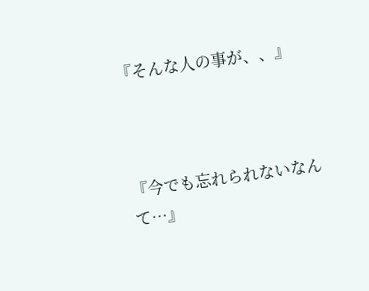『そんな人の事が、、』



『今でも忘れられないなんて…』